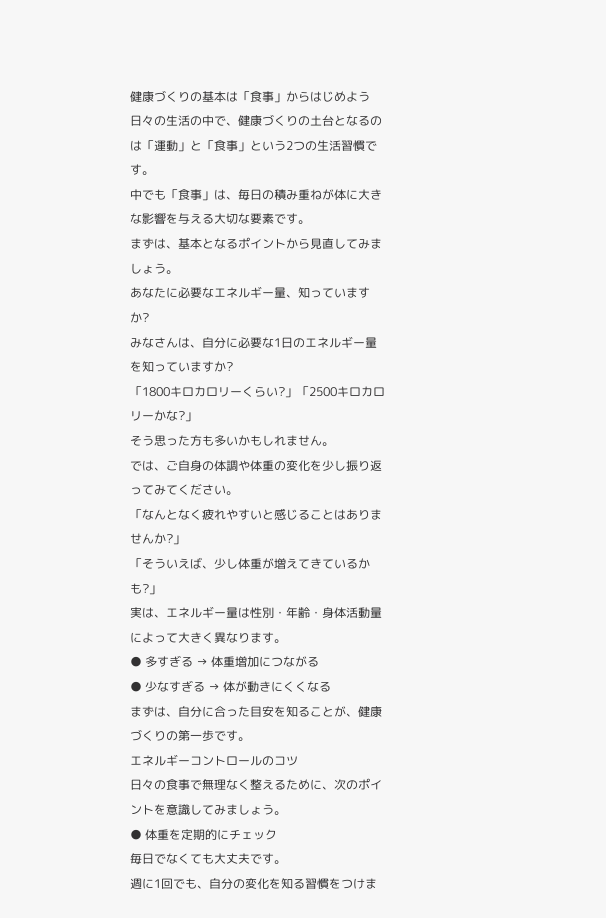健康づくりの基本は「食事」からはじめよう
日々の生活の中で、健康づくりの土台となるのは「運動」と「食事」という2つの生活習慣です。
中でも「食事」は、毎日の積み重ねが体に大きな影響を与える大切な要素です。
まずは、基本となるポイントから見直してみましょう。
あなたに必要なエネルギー量、知っていますか?
みなさんは、自分に必要な1日のエネルギー量を知っていますか?
「1800キロカロリーくらい?」「2500キロカロリーかな?」
そう思った方も多いかもしれません。
では、ご自身の体調や体重の変化を少し振り返ってみてください。
「なんとなく疲れやすいと感じることはありませんか?」
「そういえば、少し体重が増えてきているかも?」
実は、エネルギー量は性別・年齢・身体活動量によって大きく異なります。
● 多すぎる → 体重増加につながる
● 少なすぎる → 体が動きにくくなる
まずは、自分に合った目安を知ることが、健康づくりの第一歩です。
エネルギーコントロールのコツ
日々の食事で無理なく整えるために、次のポイントを意識してみましょう。
● 体重を定期的にチェック
毎日でなくても大丈夫です。
週に1回でも、自分の変化を知る習慣をつけま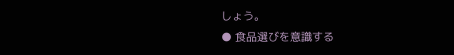しょう。
● 食品選びを意識する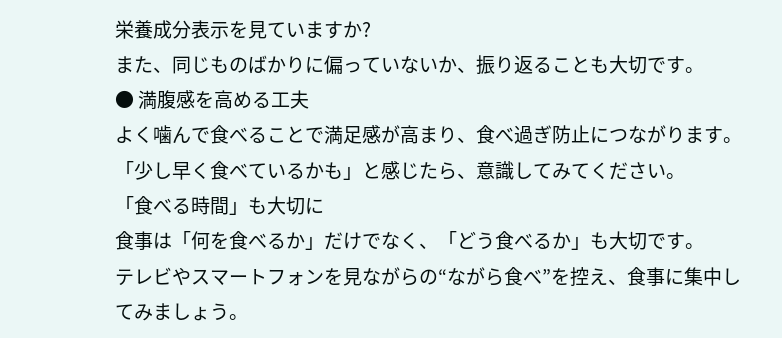栄養成分表示を見ていますか?
また、同じものばかりに偏っていないか、振り返ることも大切です。
● 満腹感を高める工夫
よく噛んで食べることで満足感が高まり、食べ過ぎ防止につながります。
「少し早く食べているかも」と感じたら、意識してみてください。
「食べる時間」も大切に
食事は「何を食べるか」だけでなく、「どう食べるか」も大切です。
テレビやスマートフォンを見ながらの“ながら食べ”を控え、食事に集中してみましょう。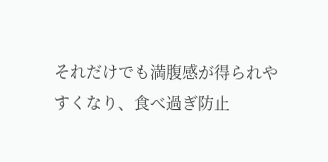それだけでも満腹感が得られやすくなり、食べ過ぎ防止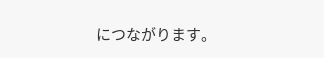につながります。